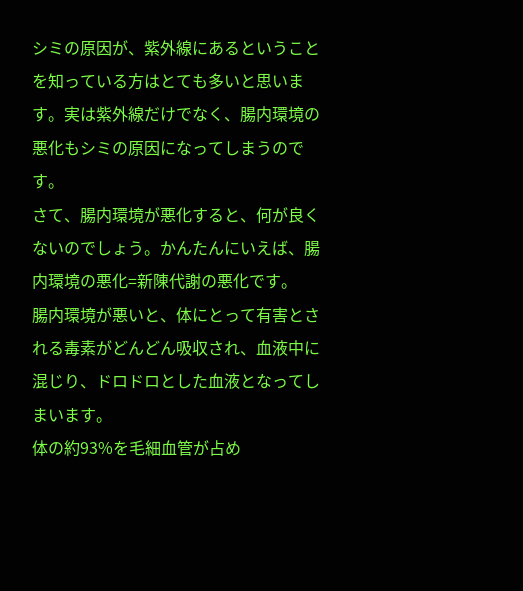シミの原因が、紫外線にあるということを知っている方はとても多いと思います。実は紫外線だけでなく、腸内環境の悪化もシミの原因になってしまうのです。
さて、腸内環境が悪化すると、何が良くないのでしょう。かんたんにいえば、腸内環境の悪化=新陳代謝の悪化です。
腸内環境が悪いと、体にとって有害とされる毒素がどんどん吸収され、血液中に混じり、ドロドロとした血液となってしまいます。
体の約93%を毛細血管が占め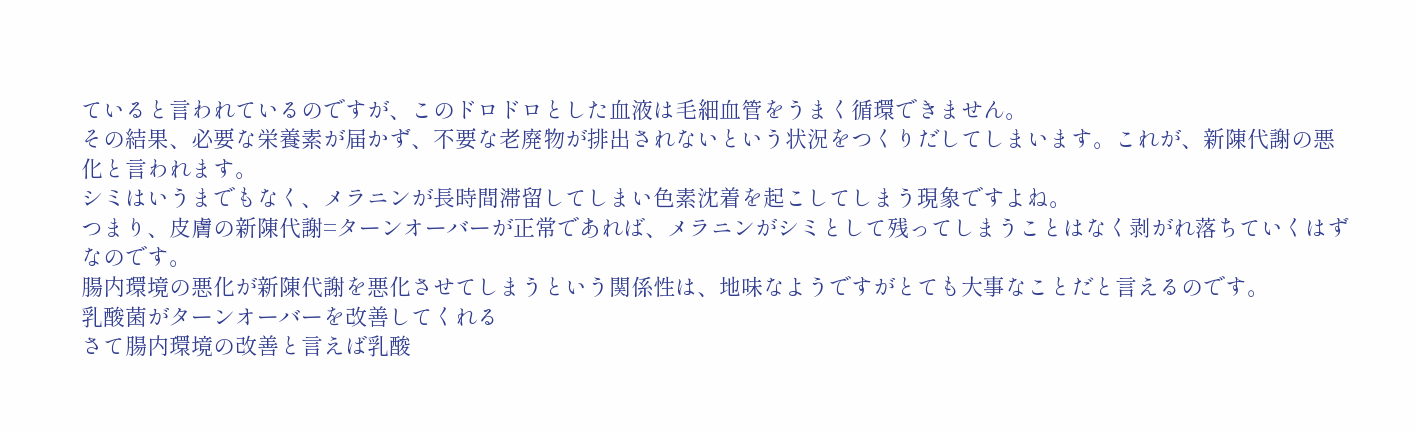ていると言われているのですが、このドロドロとした血液は毛細血管をうまく循環できません。
その結果、必要な栄養素が届かず、不要な老廃物が排出されないという状況をつくりだしてしまいます。これが、新陳代謝の悪化と言われます。
シミはいうまでもなく、メラニンが長時間滞留してしまい色素沈着を起こしてしまう現象ですよね。
つまり、皮膚の新陳代謝=ターンオーバーが正常であれば、メラニンがシミとして残ってしまうことはなく剥がれ落ちていくはずなのです。
腸内環境の悪化が新陳代謝を悪化させてしまうという関係性は、地味なようですがとても大事なことだと言えるのです。
乳酸菌がターンオーバーを改善してくれる
さて腸内環境の改善と言えば乳酸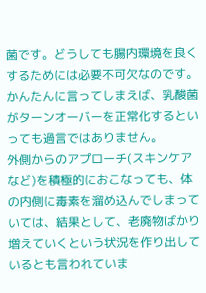菌です。どうしても腸内環境を良くするためには必要不可欠なのです。
かんたんに言ってしまえば、乳酸菌がターンオーバーを正常化するといっても過言ではありません。
外側からのアプローチ(スキンケアなど)を積極的におこなっても、体の内側に毒素を溜め込んでしまっていては、結果として、老廃物ばかり増えていくという状況を作り出しているとも言われていま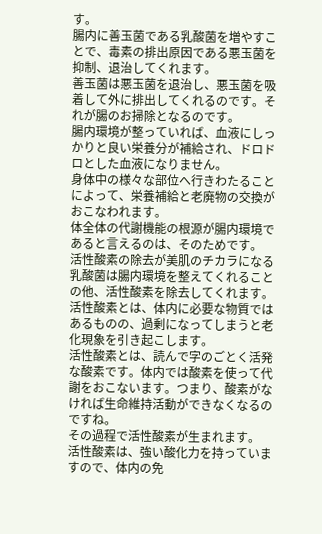す。
腸内に善玉菌である乳酸菌を増やすことで、毒素の排出原因である悪玉菌を抑制、退治してくれます。
善玉菌は悪玉菌を退治し、悪玉菌を吸着して外に排出してくれるのです。それが腸のお掃除となるのです。
腸内環境が整っていれば、血液にしっかりと良い栄養分が補給され、ドロドロとした血液になりません。
身体中の様々な部位へ行きわたることによって、栄養補給と老廃物の交換がおこなわれます。
体全体の代謝機能の根源が腸内環境であると言えるのは、そのためです。
活性酸素の除去が美肌のチカラになる
乳酸菌は腸内環境を整えてくれることの他、活性酸素を除去してくれます。
活性酸素とは、体内に必要な物質ではあるものの、過剰になってしまうと老化現象を引き起こします。
活性酸素とは、読んで字のごとく活発な酸素です。体内では酸素を使って代謝をおこないます。つまり、酸素がなければ生命維持活動ができなくなるのですね。
その過程で活性酸素が生まれます。
活性酸素は、強い酸化力を持っていますので、体内の免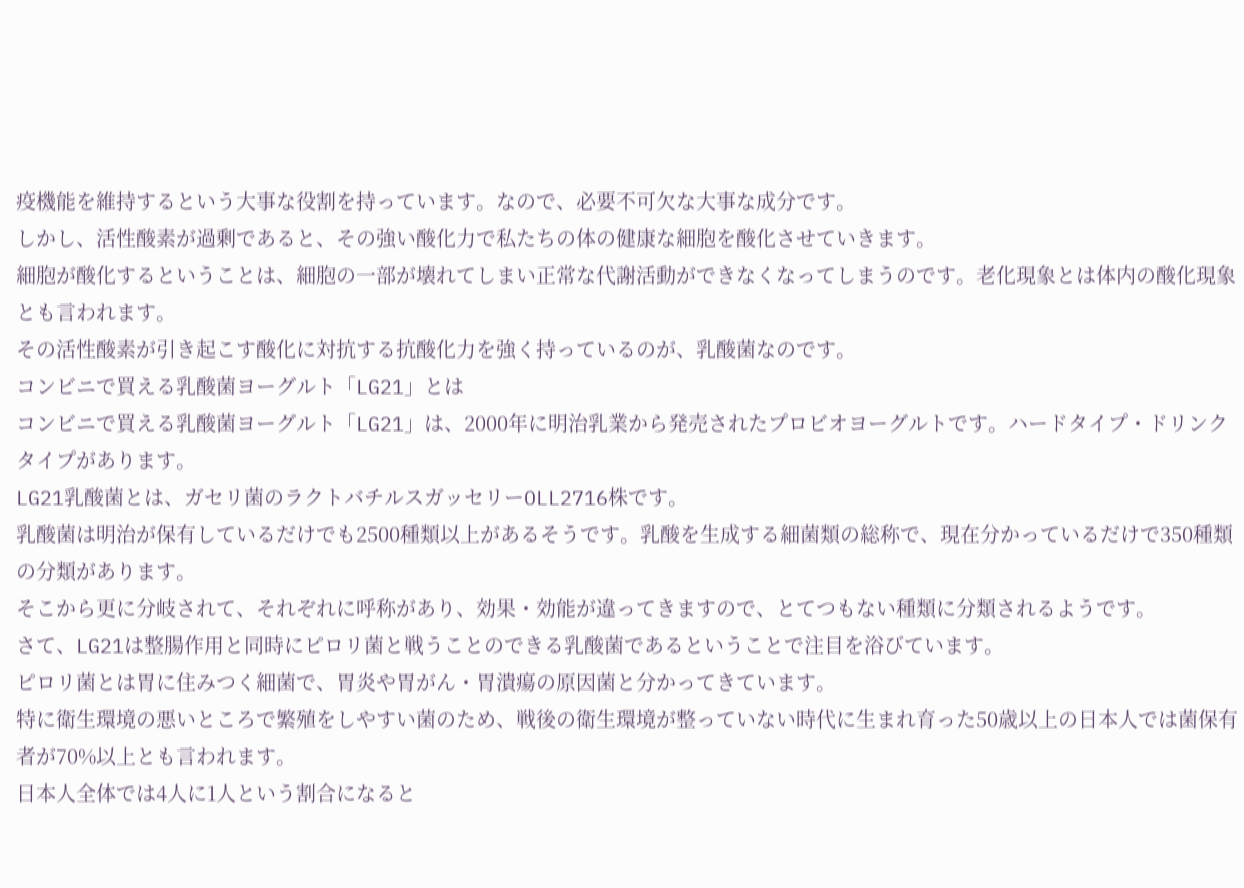疫機能を維持するという大事な役割を持っています。なので、必要不可欠な大事な成分です。
しかし、活性酸素が過剰であると、その強い酸化力で私たちの体の健康な細胞を酸化させていきます。
細胞が酸化するということは、細胞の一部が壊れてしまい正常な代謝活動ができなくなってしまうのです。老化現象とは体内の酸化現象とも言われます。
その活性酸素が引き起こす酸化に対抗する抗酸化力を強く持っているのが、乳酸菌なのです。
コンビニで買える乳酸菌ヨーグルト「LG21」とは
コンビニで買える乳酸菌ヨーグルト「LG21」は、2000年に明治乳業から発売されたプロビオヨーグルトです。ハードタイプ・ドリンクタイプがあります。
LG21乳酸菌とは、ガセリ菌のラクトバチルスガッセリーOLL2716株です。
乳酸菌は明治が保有しているだけでも2500種類以上があるそうです。乳酸を生成する細菌類の総称で、現在分かっているだけで350種類の分類があります。
そこから更に分岐されて、それぞれに呼称があり、効果・効能が違ってきますので、とてつもない種類に分類されるようです。
さて、LG21は整腸作用と同時にピロリ菌と戦うことのできる乳酸菌であるということで注目を浴びています。
ピロリ菌とは胃に住みつく細菌で、胃炎や胃がん・胃潰瘍の原因菌と分かってきています。
特に衛生環境の悪いところで繁殖をしやすい菌のため、戦後の衛生環境が整っていない時代に生まれ育った50歳以上の日本人では菌保有者が70%以上とも言われます。
日本人全体では4人に1人という割合になると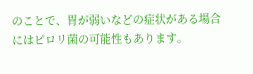のことで、胃が弱いなどの症状がある場合にはピロリ菌の可能性もあります。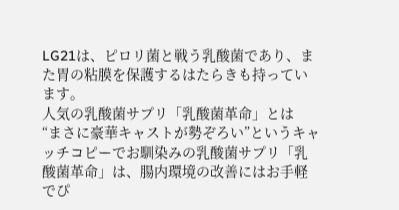LG21は、ピロリ菌と戦う乳酸菌であり、また胃の粘膜を保護するはたらきも持っています。
人気の乳酸菌サプリ「乳酸菌革命」とは
“まさに豪華キャストが勢ぞろい”というキャッチコピーでお馴染みの乳酸菌サプリ「乳酸菌革命」は、腸内環境の改善にはお手軽でぴ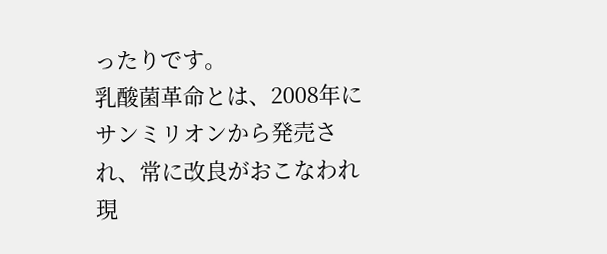ったりです。
乳酸菌革命とは、2008年にサンミリオンから発売され、常に改良がおこなわれ現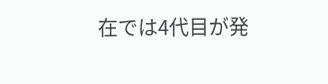在では4代目が発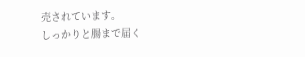売されています。
しっかりと腸まで届く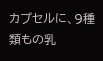カプセルに、9種類もの乳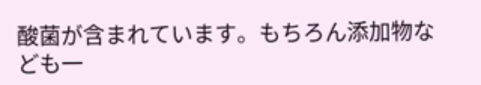酸菌が含まれています。もちろん添加物なども一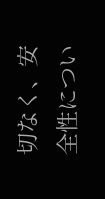切なく、安全性につい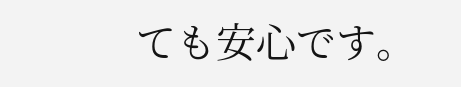ても安心です。